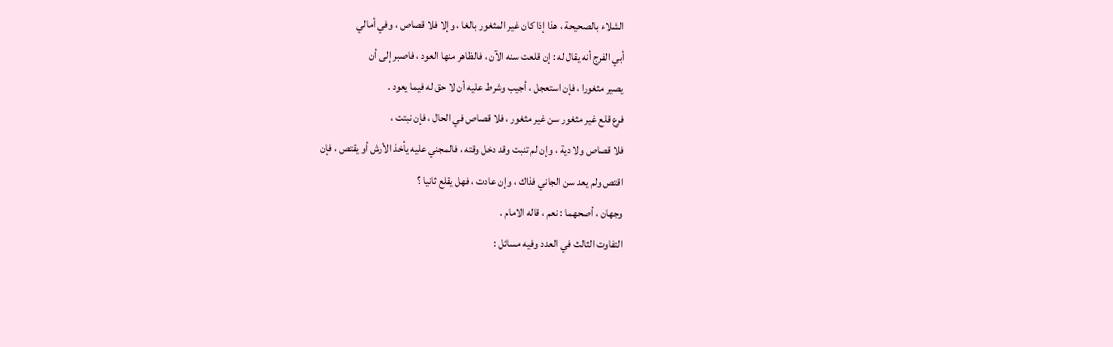الشلاء بالصحيحة ، هذا إذا كان غير المثغور بالغا ، وإلا فلا قصاص ، وفي أمالي
أبي الفرج أنه يقال له : إن قلعت سنه الآن ، فالظاهر منها العود ، فاصبر إلى أن
يصير مثغورا ، فإن استعجل ، أجيب وشرط عليه أن لا حق له فيما يعود .
فرع قلع غير مثغور سن غير مثغور ، فلا قصاص في الحال ، فإن نبتت ،
فلا قصاص ولا دية ، وإن لم تنبت وقد دخل وقته ، فالمجني عليه يأخذ الأرش أو يقتص ، فإن
اقتص ولم يعد سن الجاني فذاك ، وإن عادت ، فهل يقلع ثانيا ؟
وجهان ، أصحهما : نعم ، قاله الامام .
التفاوت الثالث في العدد وفيه مسائل :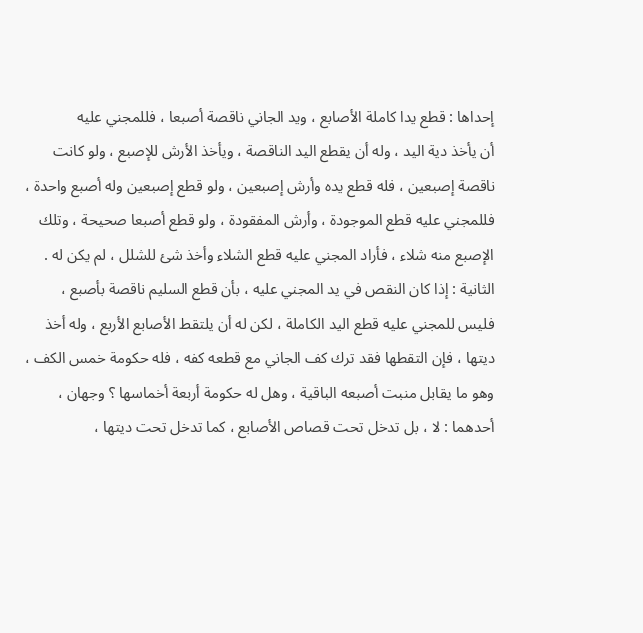إحداها : قطع يدا كاملة الأصابع ، ويد الجاني ناقصة أصبعا ، فللمجني عليه
أن يأخذ دية اليد ، وله أن يقطع اليد الناقصة ، ويأخذ الأرش للإصبع ، ولو كانت
ناقصة إصبعين ، فله قطع يده وأرش إصبعين ، ولو قطع إصبعين وله أصبع واحدة ،
فللمجني عليه قطع الموجودة ، وأرش المفقودة ، ولو قطع أصبعا صحيحة ، وتلك
الإصبع منه شلاء ، فأراد المجني عليه قطع الشلاء وأخذ شئ للشلل ، لم يكن له .
الثانية : إذا كان النقص في يد المجني عليه ، بأن قطع السليم ناقصة بأصبع ،
فليس للمجني عليه قطع اليد الكاملة ، لكن له أن يلتقط الأصابع الأربع ، وله أخذ
ديتها ، فإن التقطها فقد ترك كف الجاني مع قطعه كفه ، فله حكومة خمس الكف ،
وهو ما يقابل منبت أصبعه الباقية ، وهل له حكومة أربعة أخماسها ؟ وجهان ،
أحدهما : لا ، بل تدخل تحت قصاص الأصابع ، كما تدخل تحت ديتها ،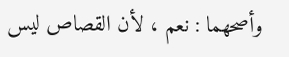وأصحهما : نعم ، لأن القصاص ليس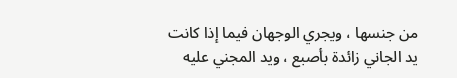من جنسها ، ويجري الوجهان فيما إذا كانت
يد الجاني زائدة بأصبع ، ويد المجني عليه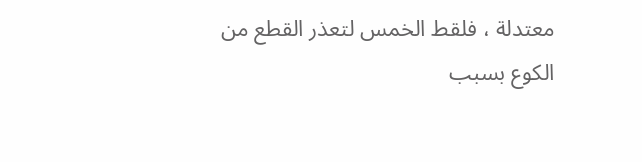معتدلة ، فلقط الخمس لتعذر القطع من
الكوع بسبب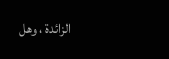الزائدة ، وهل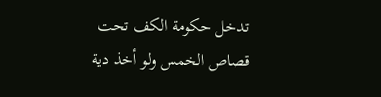تدخل حكومة الكف تحت قصاص الخمس ولو أخذ دية